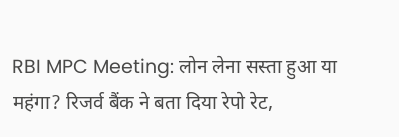RBI MPC Meeting: लोन लेना सस्ता हुआ या महंगा? रिजर्व बैंक ने बता दिया रेपो रेट,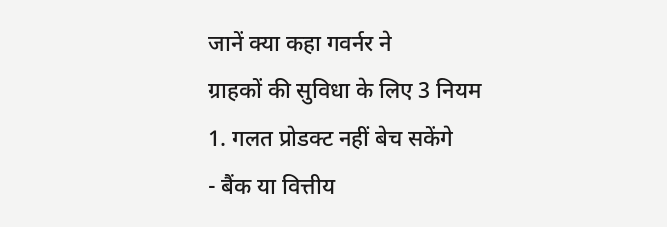जानें क्या कहा गवर्नर ने
ग्राहकों की सुविधा के लिए 3 नियम
1. गलत प्रोडक्ट नहीं बेच सकेंगे
- बैंक या वित्तीय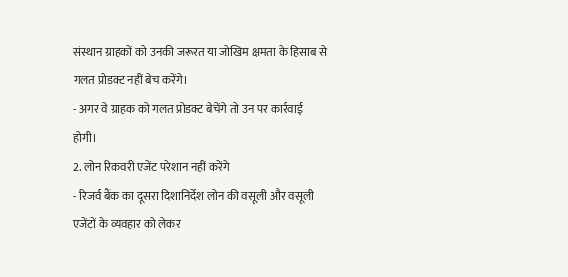संस्थान ग्राहकों को उनकी जरूरत या जोखिम क्षमता के हिसाब से गलत प्रोडक्ट नहीं बेच करेंगे।
- अगर वे ग्राहक को गलत प्रोडक्ट बेचेंगे तो उन पर कार्रवाई होगी।
2. लोन रिकवरी एजेंट परेशान नहीं करेंगे
- रिजर्व बैंक का दूसरा दिशानिर्देश लोन की वसूली और वसूली एजेंटों के व्यवहार को लेकर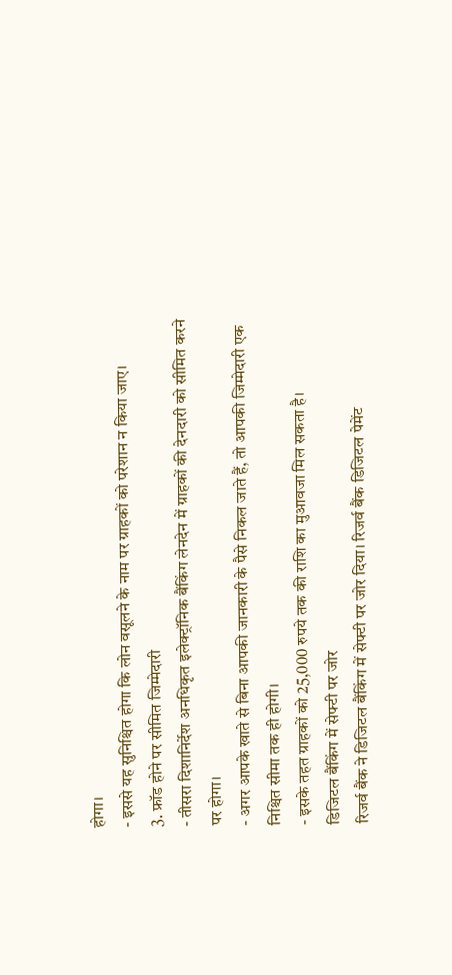होगा।
- इससे यह सुनिश्चित होगा कि लोन वसूलने के नाम पर ग्राहकों को परेशान न किया जाए।
3. फ्रॉड होने पर सीमित जिम्मेदारी
- तीसरा दिशानिर्देश अनधिकृत इलेक्ट्रॉनिक बैंकिंग लेनदेन में ग्राहकों की देनदारी को सीमित करने पर होगा।
- अगर आपके खाते से बिना आपकी जानकारी के पैसे निकल जाते हैं, तो आपकी जिम्मेदारी एक निश्चित सीमा तक ही होगी।
- इसके तहत ग्राहकों को 25,000 रुपये तक की राशि का मुआवजा मिल सकता है।
डिजिटल बैंकिंग में सेफ्टी पर जोर
रिजर्व बैंक ने डिजिटल बैंकिंग में सेफ्टी पर जोर दिया। रिजर्व बैंक डिजिटल पेमेंट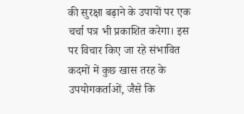की सुरक्षा बढ़ाने के उपायों पर एक चर्चा पत्र भी प्रकाशित करेगा। इस पर विचार किए जा रहे संभावित कदमों में कुछ खास तरह के उपयोगकर्ताओं, जैसे कि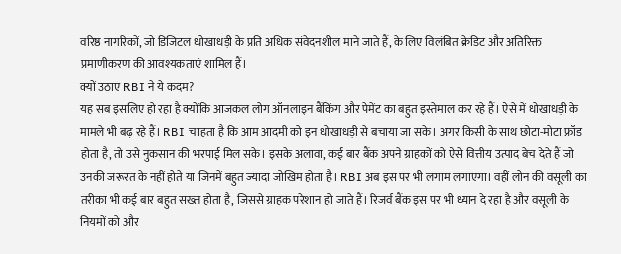वरिष्ठ नागरिकों, जो डिजिटल धोखाधड़ी के प्रति अधिक संवेदनशील माने जाते हैं, के लिए विलंबित क्रेडिट और अतिरिक्त प्रमाणीकरण की आवश्यकताएं शामिल हैं।
क्यों उठाए RBI ने ये कदम?
यह सब इसलिए हो रहा है क्योंकि आजकल लोग ऑनलाइन बैंकिंग और पेमेंट का बहुत इस्तेमाल कर रहे हैं। ऐसे में धोखाधड़ी के मामले भी बढ़ रहे हैं। RBI चाहता है कि आम आदमी को इन धोखाधड़ी से बचाया जा सके। अगर किसी के साथ छोटा-मोटा फ्रॉड होता है, तो उसे नुकसान की भरपाई मिल सके। इसके अलावा, कई बार बैंक अपने ग्राहकों को ऐसे वित्तीय उत्पाद बेच देते हैं जो उनकी जरूरत के नहीं होते या जिनमें बहुत ज्यादा जोखिम होता है। RBI अब इस पर भी लगाम लगाएगा। वहीं लोन की वसूली का तरीका भी कई बार बहुत सख्त होता है, जिससे ग्राहक परेशान हो जाते हैं। रिजर्व बैंक इस पर भी ध्यान दे रहा है और वसूली के नियमों को और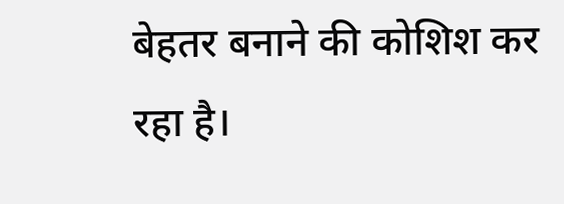बेहतर बनाने की कोशिश कर रहा है।